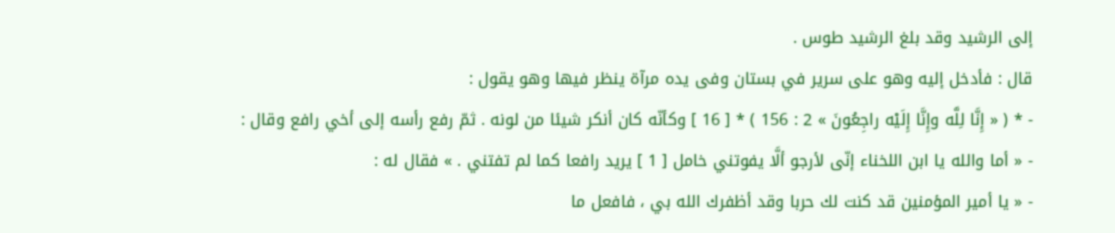إلى الرشيد وقد بلغ الرشيد طوس .
قال : فأدخل إليه وهو على سرير في بستان وفى يده مرآة ينظر فيها وهو يقول :
- * ( « إِنَّا لِلَّه وإِنَّا إِلَيْه راجِعُونَ » 2 : 156 ) * [ 16 ] وكأنّه كان أنكر شيئا من لونه . ثمّ رفع رأسه إلى أخي رافع وقال :
- « أما والله يا ابن اللخناء إنّى لأرجو ألَّا يفوتني خامل [ 1 ] يريد رافعا كما لم تفتني . » فقال له :
- « يا أمير المؤمنين قد كنت لك حربا وقد أظفرك الله بي ، فافعل ما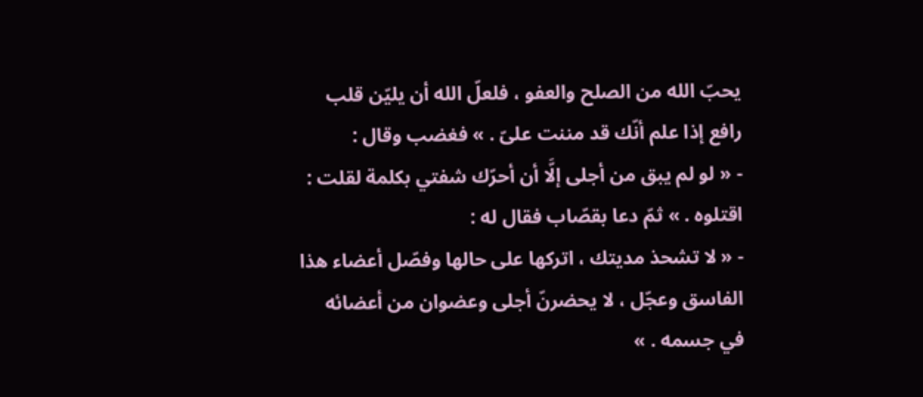يحبّ الله من الصلح والعفو ، فلعلّ الله أن يليّن قلب رافع إذا علم أنّك قد مننت علىّ . » فغضب وقال :
- « لو لم يبق من أجلى إلَّا أن أحرّك شفتي بكلمة لقلت : اقتلوه . » ثمّ دعا بقصّاب فقال له :
- « لا تشحذ مديتك ، اتركها على حالها وفصّل أعضاء هذا الفاسق وعجّل ، لا يحضرنّ أجلى وعضوان من أعضائه في جسمه . »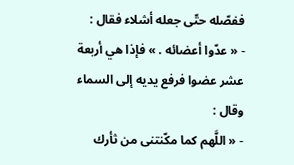ففصّله حتّى جعله أشلاء فقال :
- « عدّوا أعضائه . » فإذا هي أربعة عشر عضوا فرفع يديه إلى السماء وقال :
- « اللَّهم كما مكّنتنى من ثأرك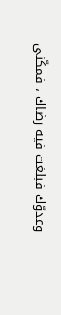وعدوّك فبلغت فيه رضاك ، فمكّنى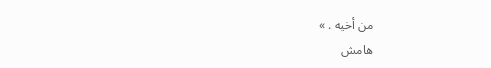من أخيه . »
هامش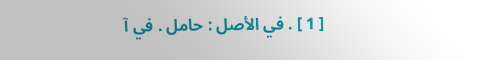[ 1 ] . في الأصل : حامل . في آ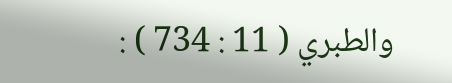والطبري ( 11 : 734 ) :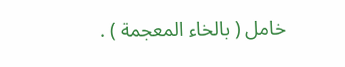خامل ( بالخاء المعجمة ) .